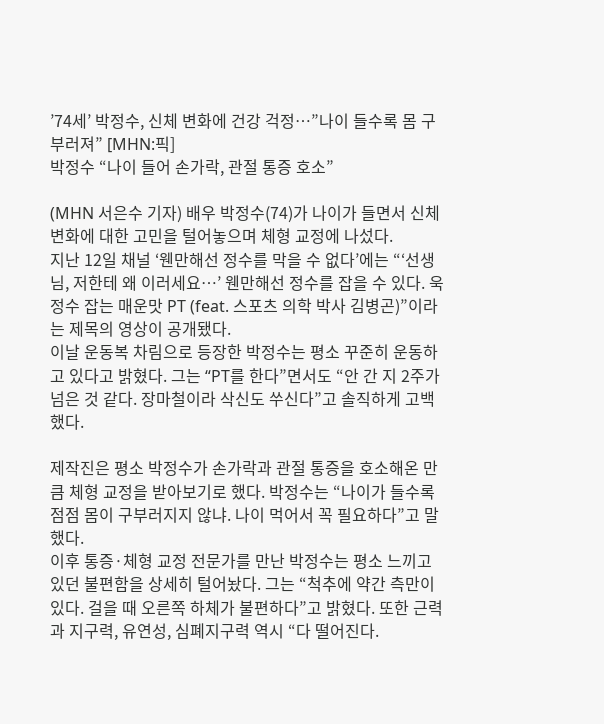’74세’ 박정수, 신체 변화에 건강 걱정…”나이 들수록 몸 구부러져” [MHN:픽]
박정수 “나이 들어 손가락, 관절 통증 호소”

(MHN 서은수 기자) 배우 박정수(74)가 나이가 들면서 신체 변화에 대한 고민을 털어놓으며 체형 교정에 나섰다.
지난 12일 채널 ‘웬만해선 정수를 막을 수 없다’에는 “‘선생님, 저한테 왜 이러세요…’ 웬만해선 정수를 잡을 수 있다. 욱정수 잡는 매운맛 PT (feat. 스포츠 의학 박사 김병곤)”이라는 제목의 영상이 공개됐다.
이날 운동복 차림으로 등장한 박정수는 평소 꾸준히 운동하고 있다고 밝혔다. 그는 “PT를 한다”면서도 “안 간 지 2주가 넘은 것 같다. 장마철이라 삭신도 쑤신다”고 솔직하게 고백했다.

제작진은 평소 박정수가 손가락과 관절 통증을 호소해온 만큼 체형 교정을 받아보기로 했다. 박정수는 “나이가 들수록 점점 몸이 구부러지지 않냐. 나이 먹어서 꼭 필요하다”고 말했다.
이후 통증·체형 교정 전문가를 만난 박정수는 평소 느끼고 있던 불편함을 상세히 털어놨다. 그는 “척추에 약간 측만이 있다. 걸을 때 오른쪽 하체가 불편하다”고 밝혔다. 또한 근력과 지구력, 유연성, 심폐지구력 역시 “다 떨어진다.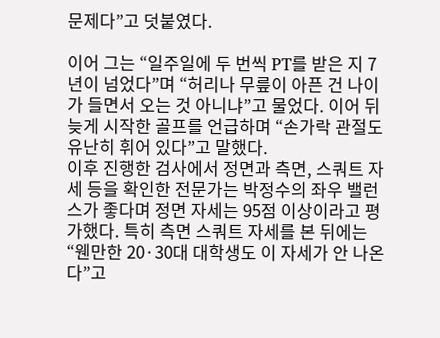문제다”고 덧붙였다.

이어 그는 “일주일에 두 번씩 PT를 받은 지 7년이 넘었다”며 “허리나 무릎이 아픈 건 나이가 들면서 오는 것 아니냐”고 물었다. 이어 뒤 늦게 시작한 골프를 언급하며 “손가락 관절도 유난히 휘어 있다”고 말했다.
이후 진행한 검사에서 정면과 측면, 스쿼트 자세 등을 확인한 전문가는 박정수의 좌우 밸런스가 좋다며 정면 자세는 95점 이상이라고 평가했다. 특히 측면 스쿼트 자세를 본 뒤에는 “웬만한 20·30대 대학생도 이 자세가 안 나온다”고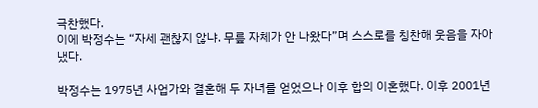극찬했다.
이에 박정수는 “자세 괜찮지 않냐. 무릎 자체가 안 나왔다”며 스스로를 칭찬해 웃음을 자아냈다.

박정수는 1975년 사업가와 결혼해 두 자녀를 얻었으나 이후 합의 이혼했다. 이후 2001년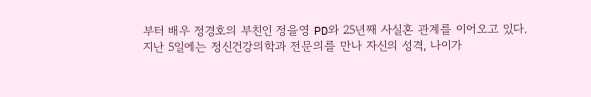부터 배우 정경호의 부친인 정을영 PD와 25년째 사실혼 관계를 이어오고 있다.
지난 5일에는 정신건강의학과 전문의를 만나 자신의 성격, 나이가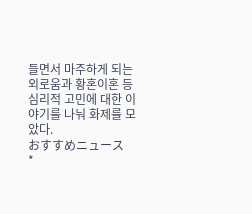들면서 마주하게 되는 외로움과 황혼이혼 등 심리적 고민에 대한 이야기를 나눠 화제를 모았다.
おすすめニュース
*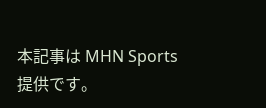本記事は MHN Sports 提供です。